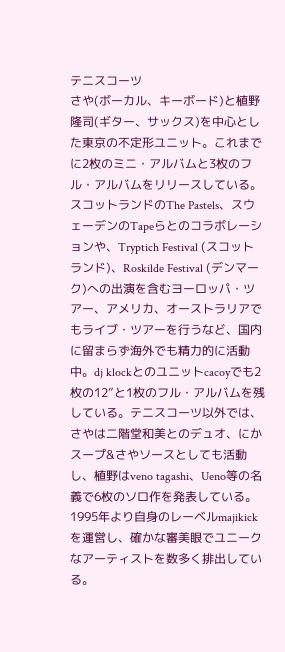テニスコーツ
さや(ボーカル、キーボード)と植野隆司(ギター、サックス)を中心とした東京の不定形ユニット。これまでに2枚のミニ・アルバムと3枚のフル・アルバムをリリースしている。
スコットランドのThe Pastels、スウェーデンのTapeらとのコラボレーションや、Tryptich Festival (スコットランド)、Roskilde Festival (デンマーク)への出演を含むヨーロッパ・ツアー、アメリカ、オーストラリアでもライブ・ツアーを行うなど、国内に留まらず海外でも精力的に活動中。dj klockとのユニットcacoyでも2枚の12”と1枚のフル・アルバムを残している。テニスコーツ以外では、さやは二階堂和美とのデュオ、にかスープ&さやソースとしても活動し、植野はveno tagashi、Ueno等の名義で6枚のソロ作を発表している。1995年より自身のレーベルmajikickを運営し、確かな審美眼でユニークなアーティストを数多く排出している。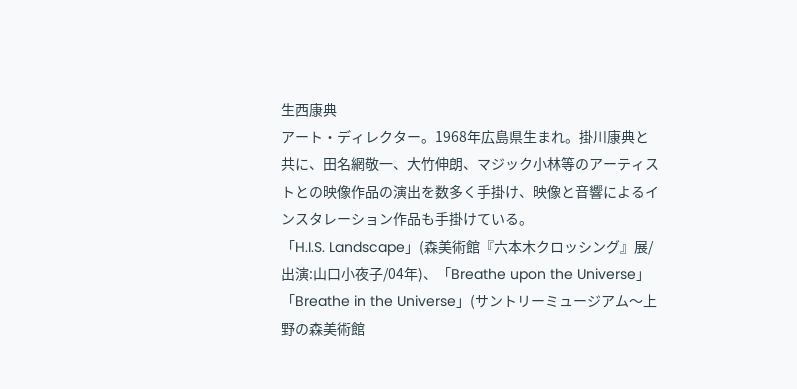生西康典
アート・ディレクター。1968年広島県生まれ。掛川康典と共に、田名網敬一、大竹伸朗、マジック小林等のアーティストとの映像作品の演出を数多く手掛け、映像と音響によるインスタレーション作品も手掛けている。
「H.I.S. Landscape」(森美術館『六本木クロッシング』展/出演:山口小夜子/04年)、「Breathe upon the Universe」「Breathe in the Universe」(サントリーミュージアム〜上野の森美術館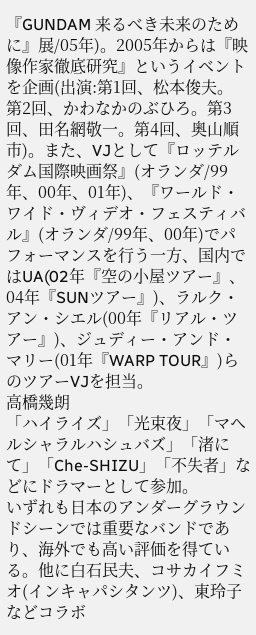『GUNDAM 来るべき未来のために』展/05年)。2005年からは『映像作家徹底研究』というイベントを企画(出演:第1回、松本俊夫。
第2回、かわなかのぶひろ。第3回、田名網敬一。第4回、奥山順市)。また、VJとして『ロッテルダム国際映画祭』(オランダ/99年、00年、01年)、『ワールド・ワイド・ヴィデオ・フェスティバル』(オランダ/99年、00年)でパフォーマンスを行う一方、国内ではUA(02年『空の小屋ツアー』、04年『SUNツアー』)、ラルク・アン・シエル(00年『リアル・ツアー』)、ジュディー・アンド・マリー(01年『WARP TOUR』)らのツアーVJを担当。
高橋幾朗
「ハイライズ」「光束夜」「マヘルシャラルハシュバズ」「渚にて」「Che-SHIZU」「不失者」などにドラマーとして参加。
いずれも日本のアンダーグラウンドシーンでは重要なバンドであり、海外でも高い評価を得ている。他に白石民夫、コサカイフミオ(インキャパシタンツ)、東玲子などコラボ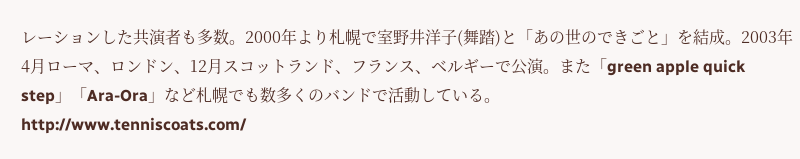レーションした共演者も多数。2000年より札幌で室野井洋子(舞踏)と「あの世のできごと」を結成。2003年4月ローマ、ロンドン、12月スコットランド、フランス、ベルギーで公演。また「green apple quick step」「Ara-Ora」など札幌でも数多くのバンドで活動している。
http://www.tenniscoats.com/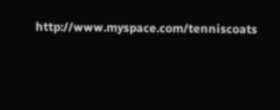http://www.myspace.com/tenniscoats